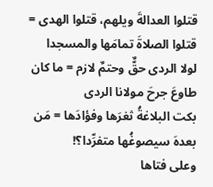قتلوا العدالةَ ويلهم، قتلوا الهدى = قتلوا الصلاةَ تمامَها والمسجدا
لولا الردى حقٌّ وحتمٌ لازم = ما كان طاوعَ جرحَ مولانا الردى
بكت البلاغةُ ثغرَها وفؤادَها = مَن بعدهَ سيصوغُها متفرِّدا؟!
وعلى فتاها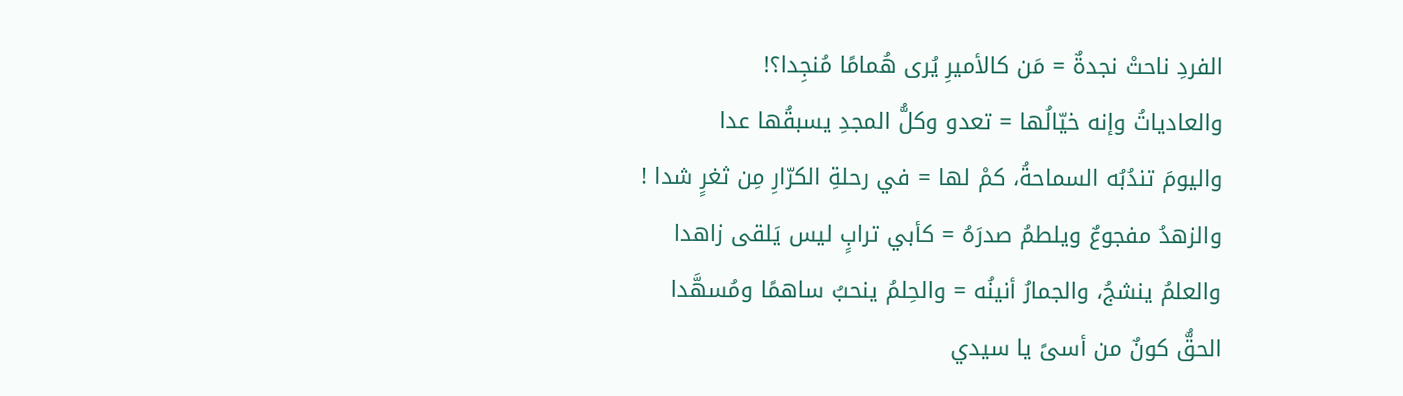الفردِ ناحتْ نجدةٌ = مَن كالأميرِ يُرى هُمامًا مُنجِدا؟!
والعادياتُ وإنه خيّالُها = تعدو وكلُّ المجدِ يسبقُها عدا
واليومَ تندُبُه السماحةُ، كمْ لها = في رحلةِ الكرّارِ مِن ثغرٍ شدا !
والزهدُ مفجوعٌ ويلطمُ صدرَهُ = كأبي ترابٍ ليس يَلقى زاهدا
والعلمُ ينشجُ، والجمارُ أنينُه = والحِلمُ ينحبُ ساهمًا ومُسهَّدا
الحقُّ كونٌ من أسىً يا سيدي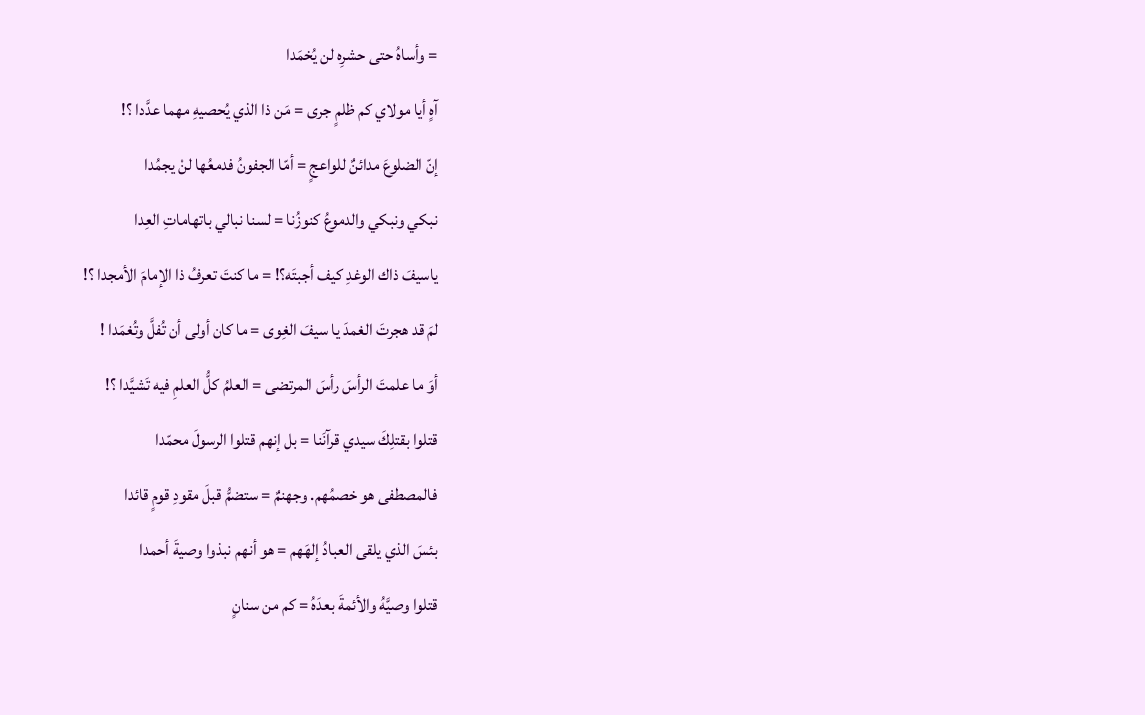= وأساهُ حتى حشرِه لن يُخمَدا
آهٍ أيا مولاي كم ظلمٍ جرى = مَن ذا الذي يُحصيهِ مهما عدَّدا ؟!
إنّ الضلوعَ مدائنٌ للواعجٍ = أمّا الجفونُ فدمعُها لنْ يجمُدا
نبكي ونبكي والدموعُ كنوزُنا = لسنا نبالي باتهاماتِ العِدا
ياسيفَ ذاك الوغدِ كيف أجبتَه؟! = ما كنتَ تعرفُ ذا الإمامَ الأمجدا ؟!
لمَ قد هجرتَ الغمدَ يا سيفَ الغِوى = ما كان أولى أن تُفلَّ وتُغمَدا !
أوَ ما علمتَ الرأسَ رأسَ المرتضى = العلمُ كلُّ العلمِ فيه تَشيَّدا ؟!
قتلوا بقتلِكَ سيدي قرآنَنا = بل إنهم قتلوا الرسولَ محمّدا
فالمصطفى هو خصمُهم. وجهنمٌ = ستضمُّ قبلَ مقودِ قومٍ قائدا
بئسَ الذي يلقى العبادُ إلهَهم = هو أنهم نبذوا وصيةَ أحمدا
قتلوا وصيَّهُ والأئمةَ بعدَهُ = كم من سنانٍ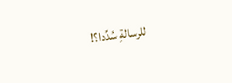للرسالةِ سُدِّدا؟!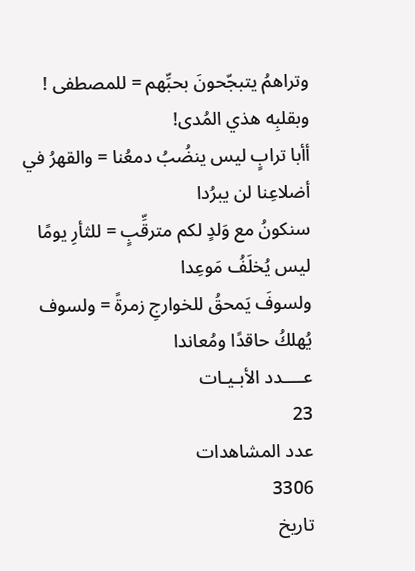وتراهمُ يتبجّحونَ بحبِّهم = للمصطفى ! وبقلبِه هذي المُدى!
أأبا ترابٍ ليس ينضُبُ دمعُنا = والقهرُ في أضلاعِنا لن يبرُدا
سنكونُ مع وَلدٍ لكم مترقِّبٍ = للثأرِ يومًا ليس يُخلَفُ مَوعِدا
ولسوفَ يَمحقُ للخوارجِ زمرةً = ولسوف يُهلكُ حاقدًا ومُعاندا
عــــدد الأبـيـات
23
عدد المشاهدات
3306
تاريخ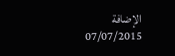الإضافة
07/07/2015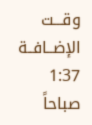وقـــت الإضــافــة
1:37 صباحاً